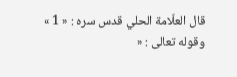قال العلّامة الحلي قدس سره : « 1 »
وقوله تعالى : «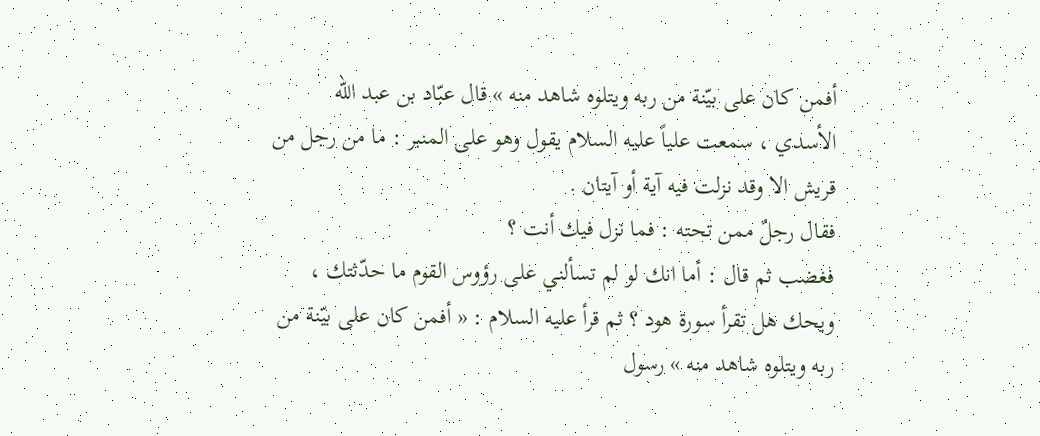أفمن كان على بيّنة من ربه ويتلوه شاهد منه » قال عبّاد بن عبد اللّه الأسدي ، سمعت علياً عليه السلام يقول وهو على المنبر : ما من رجل من قريش الا وقد نزلت فيه آية أو آيتان .
فقال رجلٌ ممن تحته : فما نزل فيك أنت ؟
فغضب ثم قال : أما انك لو لم تسألني على رؤوس القوم ما حدّثتك ، ويحك هل تقرأ سورة هود ؟ ثم قرأ عليه السلام : « أفمن كان على بيّنة من ربه ويتلوه شاهد منه » رسول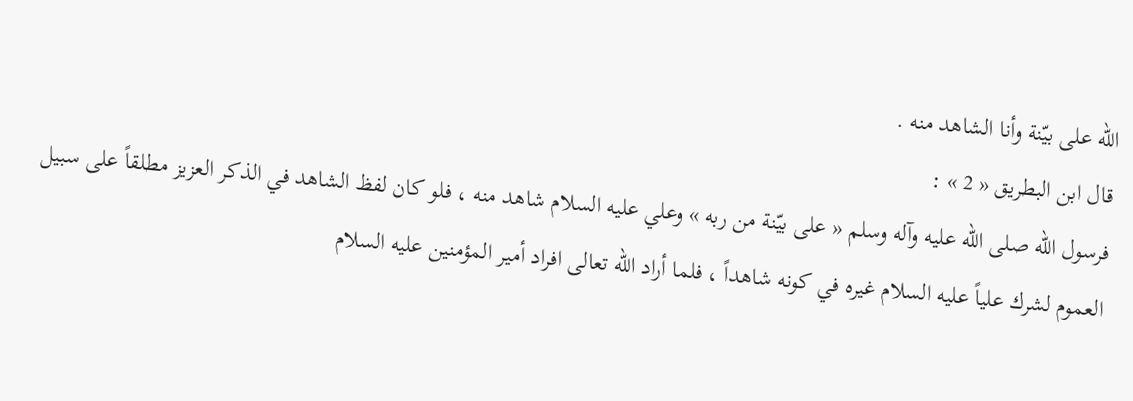اللّه على بيّنة وأنا الشاهد منه .
قال ابن البطريق « 2 » :
فرسول اللّه صلى الله عليه وآله وسلم « على بيّنة من ربه » وعلي عليه السلام شاهد منه ، فلو كان لفظ الشاهد في الذكر العزيز مطلقاً على سبيل العموم لشرك علياً عليه السلام غيره في كونه شاهداً ، فلما أراد اللّه تعالى افراد أمير المؤمنين عليه السلام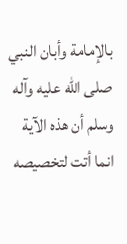بالإمامة وأبان النبي صلى الله عليه وآله وسلم أن هذه الآية انما أتت لتخصيصه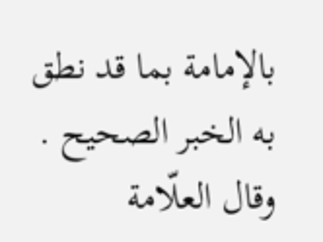بالإمامة بما قد نطق به الخبر الصحيح .
وقال العلّامة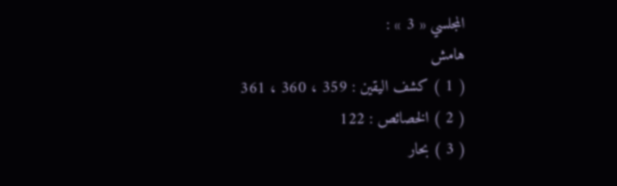المجلسي « 3 » :
هامش
( 1 ) كشف اليقين : 359 ، 360 ، 361
( 2 ) الخصائص : 122
( 3 ) بحار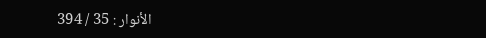الأنوار : 35 / 394